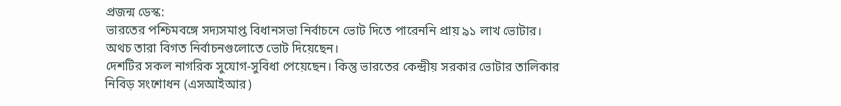প্রজন্ম ডেস্ক:
ভারতের পশ্চিমবঙ্গে সদ্যসমাপ্ত বিধানসভা নির্বাচনে ভোট দিতে পারেননি প্রায় ৯১ লাখ ভোটার। অথচ তারা বিগত নির্বাচনগুলোতে ভোট দিয়েছেন।
দেশটির সকল নাগরিক সুযোগ-সুবিধা পেয়েছেন। কিন্তু ভারতের কেন্দ্রীয় সরকার ভোটার তালিকার নিবিড় সংশোধন (এসআইআর)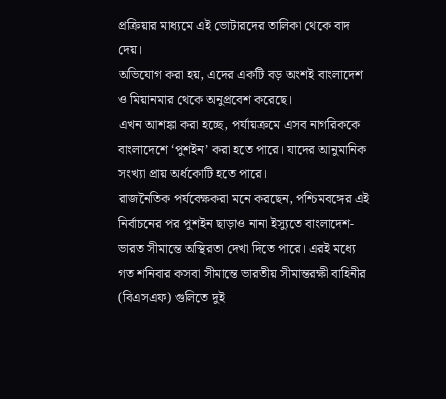প্রক্রিয়ার মাধ্যমে এই ভোটারদের তালিকা থেকে বাদ দেয়।
অভিযোগ করা হয়, এদের একটি বড় অংশই বাংলাদেশ ও মিয়ানমার থেকে অনুপ্রবেশ করেছে।
এখন আশঙ্কা করা হচ্ছে, পর্যায়ক্রমে এসব নাগরিককে বাংলাদেশে ‘পুশইন’ করা হতে পারে। যাদের আনুমানিক সংখ্যা প্রায় অর্ধকোটি হতে পারে।
রাজনৈতিক পর্যবেক্ষকরা মনে করছেন, পশ্চিমবঙ্গের এই নির্বাচনের পর পুশইন ছাড়াও নানা ইস্যুতে বাংলাদেশ-ভারত সীমান্তে অস্থিরতা দেখা দিতে পারে। এরই মধ্যে গত শনিবার কসবা সীমান্তে ভারতীয় সীমান্তরক্ষী বাহিনীর (বিএসএফ) গুলিতে দুই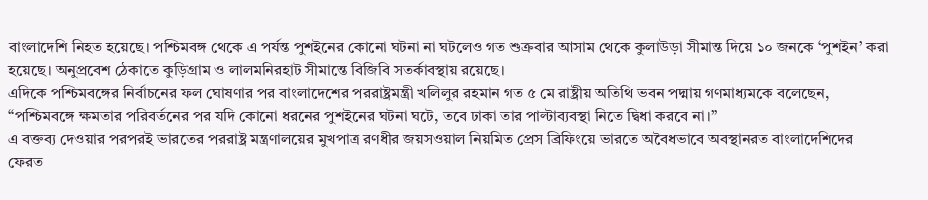বাংলাদেশি নিহত হয়েছে। পশ্চিমবঙ্গ থেকে এ পর্যন্ত পুশইনের কোনো ঘটনা না ঘটলেও গত শুক্রবার আসাম থেকে কুলাউড়া সীমান্ত দিয়ে ১০ জনকে ‘পুশইন’ করা হয়েছে। অনুপ্রবেশ ঠেকাতে কুড়িগ্রাম ও লালমনিরহাট সীমান্তে বিজিবি সতর্কাবস্থায় রয়েছে।
এদিকে পশ্চিমবঙ্গের নির্বাচনের ফল ঘোষণার পর বাংলাদেশের পররাষ্ট্রমন্ত্রী খলিলুর রহমান গত ৫ মে রাষ্ট্রীয় অতিথি ভবন পদ্মায় গণমাধ্যমকে বলেছেন, “পশ্চিমবঙ্গে ক্ষমতার পরিবর্তনের পর যদি কোনো ধরনের পুশইনের ঘটনা ঘটে, তবে ঢাকা তার পাল্টাব্যবস্থা নিতে দ্বিধা করবে না।”
এ বক্তব্য দেওয়ার পরপরই ভারতের পররাষ্ট্র মন্ত্রণালয়ের মুখপাত্র রণধীর জয়সওয়াল নিয়মিত প্রেস ব্রিফিংয়ে ভারতে অবৈধভাবে অবস্থানরত বাংলাদেশিদের ফেরত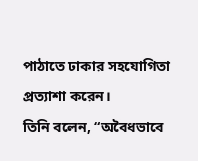পাঠাতে ঢাকার সহযোগিতা প্রত্যাশা করেন।
তিনি বলেন, “অবৈধভাবে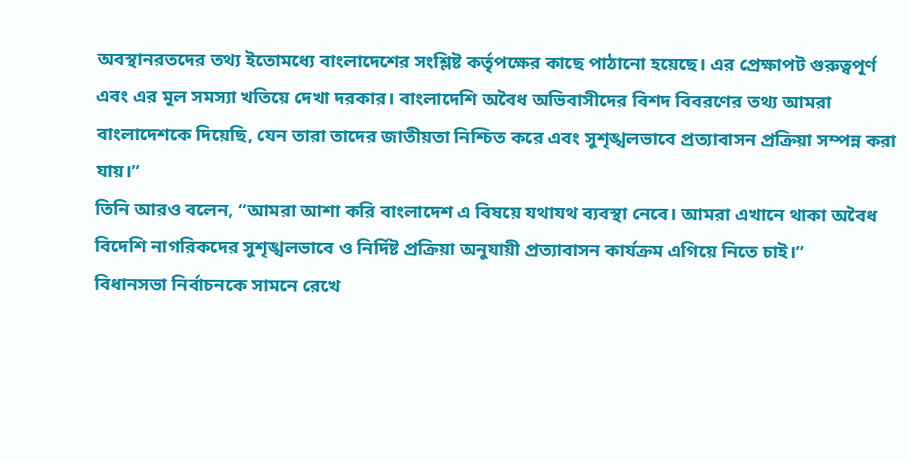অবস্থানরতদের তথ্য ইতোমধ্যে বাংলাদেশের সংশ্লিষ্ট কর্তৃপক্ষের কাছে পাঠানো হয়েছে। এর প্রেক্ষাপট গুরুত্বপূর্ণ এবং এর মূল সমস্যা খতিয়ে দেখা দরকার। বাংলাদেশি অবৈধ অভিবাসীদের বিশদ বিবরণের তথ্য আমরা বাংলাদেশকে দিয়েছি, যেন তারা তাদের জাতীয়তা নিশ্চিত করে এবং সুশৃঙ্খলভাবে প্রত্যাবাসন প্রক্রিয়া সম্পন্ন করা যায়।”
তিনি আরও বলেন, “আমরা আশা করি বাংলাদেশ এ বিষয়ে যথাযথ ব্যবস্থা নেবে। আমরা এখানে থাকা অবৈধ বিদেশি নাগরিকদের সুশৃঙ্খলভাবে ও নির্দিষ্ট প্রক্রিয়া অনুযায়ী প্রত্যাবাসন কার্যক্রম এগিয়ে নিতে চাই।”
বিধানসভা নির্বাচনকে সামনে রেখে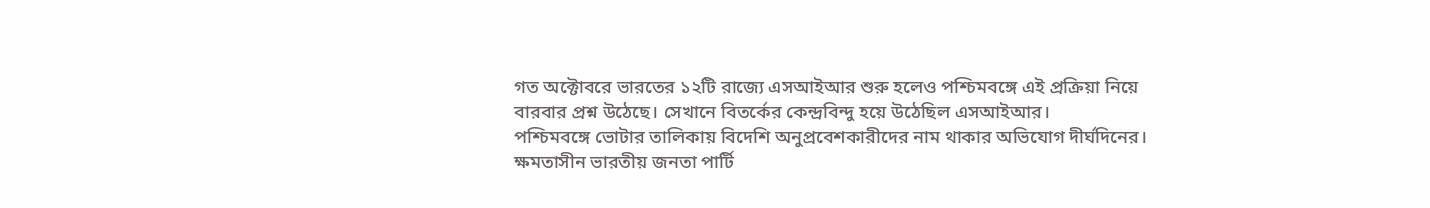গত অক্টোবরে ভারতের ১২টি রাজ্যে এসআইআর শুরু হলেও পশ্চিমবঙ্গে এই প্রক্রিয়া নিয়ে বারবার প্রশ্ন উঠেছে। সেখানে বিতর্কের কেন্দ্রবিন্দু হয়ে উঠেছিল এসআইআর।
পশ্চিমবঙ্গে ভোটার তালিকায় বিদেশি অনুপ্রবেশকারীদের নাম থাকার অভিযোগ দীর্ঘদিনের।
ক্ষমতাসীন ভারতীয় জনতা পার্টি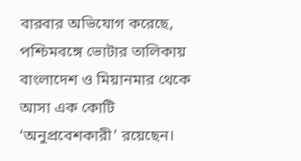বারবার অভিযোগ করেছে, পশ্চিমবঙ্গে ভোটার তালিকায় বাংলাদেশ ও মিয়ানমার থেকে আসা এক কোটি ‘অনুপ্রবেশকারী’ রয়েছেন।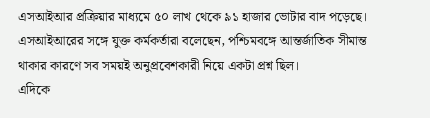এসআইআর প্রক্রিয়ার মাধ্যমে ৫০ লাখ থেকে ৯১ হাজার ভোটার বাদ পড়েছে।
এসআইআরের সঙ্গে যুক্ত কর্মকর্তারা বলেছেন, পশ্চিমবঙ্গে আন্তর্জাতিক সীমান্ত থাকার কারণে সব সময়ই অনুপ্রবেশকারী নিয়ে একটা প্রশ্ন ছিল।
এদিকে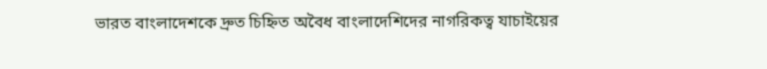ভারত বাংলাদেশকে দ্রুত চিহ্নিত অবৈধ বাংলাদেশিদের নাগরিকত্ব যাচাইয়ের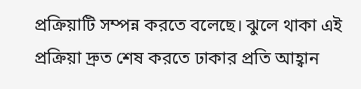প্রক্রিয়াটি সম্পন্ন করতে বলেছে। ঝুলে থাকা এই প্রক্রিয়া দ্রুত শেষ করতে ঢাকার প্রতি আহ্বান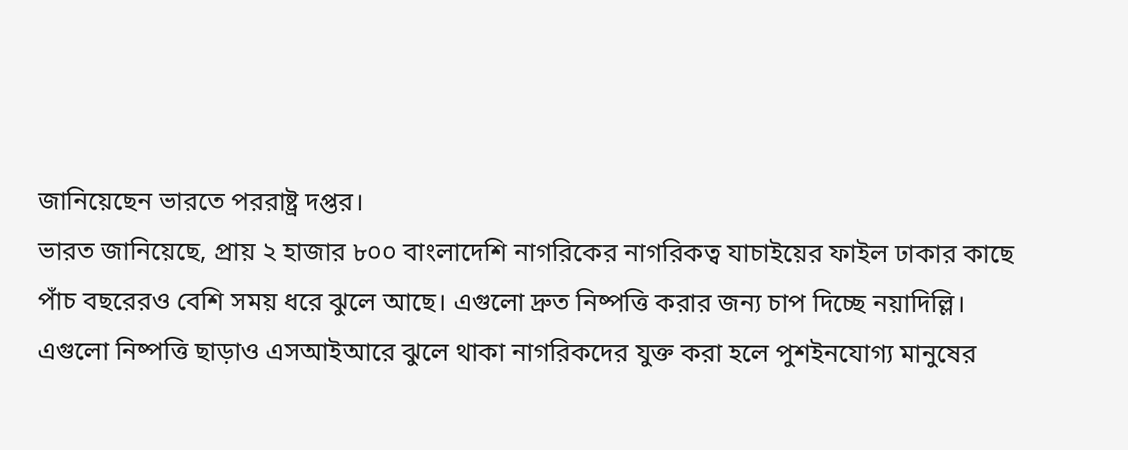জানিয়েছেন ভারতে পররাষ্ট্র দপ্তর।
ভারত জানিয়েছে, প্রায় ২ হাজার ৮০০ বাংলাদেশি নাগরিকের নাগরিকত্ব যাচাইয়ের ফাইল ঢাকার কাছে পাঁচ বছরেরও বেশি সময় ধরে ঝুলে আছে। এগুলো দ্রুত নিষ্পত্তি করার জন্য চাপ দিচ্ছে নয়াদিল্লি।
এগুলো নিষ্পত্তি ছাড়াও এসআইআরে ঝুলে থাকা নাগরিকদের যুক্ত করা হলে পুশইনযোগ্য মানুষের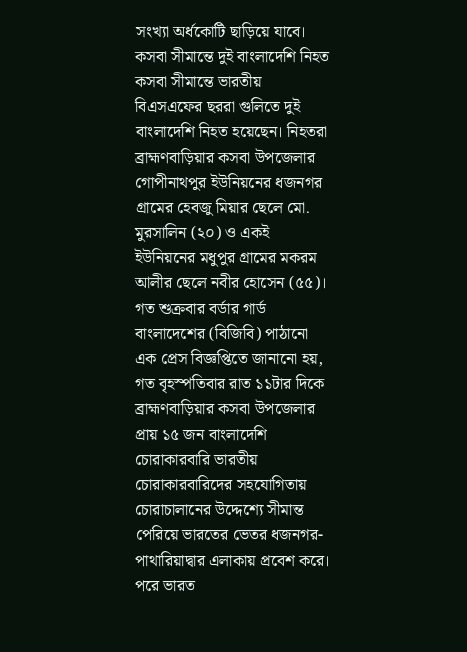সংখ্যা অর্ধকোটি ছাড়িয়ে যাবে।
কসবা সীমান্তে দুই বাংলাদেশি নিহত
কসবা সীমান্তে ভারতীয় বিএসএফের ছররা গুলিতে দুই বাংলাদেশি নিহত হয়েছেন। নিহতরা ব্রাহ্মণবাড়িয়ার কসবা উপজেলার গোপীনাথপুর ইউনিয়নের ধজনগর গ্রামের হেবজু মিয়ার ছেলে মো. মুরসালিন (২০) ও একই ইউনিয়নের মধুপুর গ্রামের মকরম আলীর ছেলে নবীর হোসেন (৫৫)।
গত শুক্রবার বর্ডার গার্ড বাংলাদেশের (বিজিবি) পাঠানো এক প্রেস বিজ্ঞপ্তিতে জানানো হয়, গত বৃহস্পতিবার রাত ১১টার দিকে ব্রাহ্মণবাড়িয়ার কসবা উপজেলার প্রায় ১৫ জন বাংলাদেশি চোরাকারবারি ভারতীয় চোরাকারবারিদের সহযোগিতায় চোরাচালানের উদ্দেশ্যে সীমান্ত পেরিয়ে ভারতের ভেতর ধজনগর-পাথারিয়াদ্বার এলাকায় প্রবেশ করে। পরে ভারত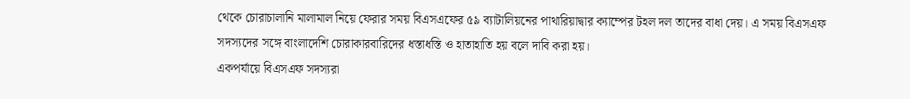থেকে চোরাচালানি মালামাল নিয়ে ফেরার সময় বিএসএফের ৫৯ ব্যাটালিয়নের পাথারিয়াদ্বার ক্যাম্পের টহল দল তাদের বাধা দেয়। এ সময় বিএসএফ সদস্যদের সঙ্গে বাংলাদেশি চোরাকারবারিদের ধস্তাধস্তি ও হাতাহাতি হয় বলে দাবি করা হয়।
একপর্যায়ে বিএসএফ সদস্যরা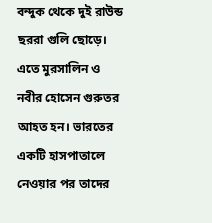বন্দুক থেকে দুই রাউন্ড ছররা গুলি ছোড়ে। এতে মুরসালিন ও নবীর হোসেন গুরুতর আহত হন। ভারতের একটি হাসপাতালে নেওয়ার পর তাদের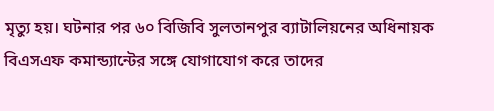মৃত্যু হয়। ঘটনার পর ৬০ বিজিবি সুলতানপুর ব্যাটালিয়নের অধিনায়ক বিএসএফ কমান্ড্যান্টের সঙ্গে যোগাযোগ করে তাদের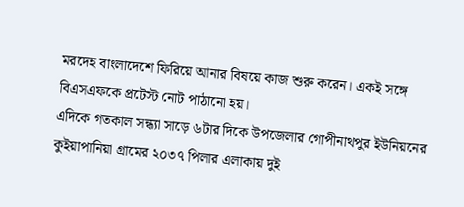মরদেহ বাংলাদেশে ফিরিয়ে আনার বিষয়ে কাজ শুরু করেন। একই সঙ্গে বিএসএফকে প্রটেস্ট নোট পাঠানো হয়।
এদিকে গতকাল সন্ধ্যা সাড়ে ৬টার দিকে উপজেলার গোপীনাথপুর ইউনিয়নের কুইয়াপানিয়া গ্রামের ২০৩৭ পিলার এলাকায় দুই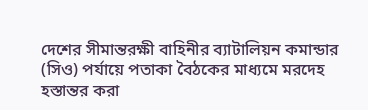দেশের সীমান্তরক্ষী বাহিনীর ব্যাটালিয়ন কমান্ডার (সিও) পর্যায়ে পতাকা বৈঠকের মাধ্যমে মরদেহ হস্তান্তর করা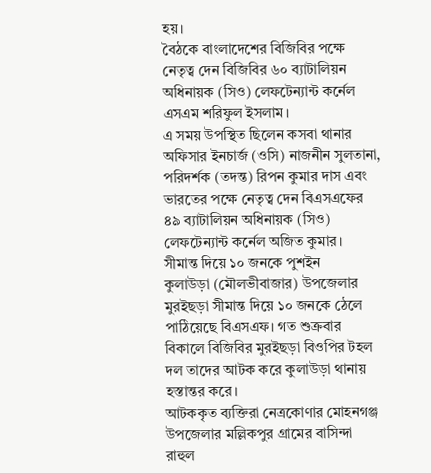হয়।
বৈঠকে বাংলাদেশের বিজিবির পক্ষে নেতৃত্ব দেন বিজিবির ৬০ ব্যাটালিয়ন অধিনায়ক (সিও) লেফটেন্যান্ট কর্নেল এসএম শরিফুল ইসলাম।
এ সময় উপস্থিত ছিলেন কসবা থানার অফিসার ইনচার্জ (ওসি) নাজনীন সুলতানা, পরিদর্শক (তদন্ত) রিপন কুমার দাস এবং ভারতের পক্ষে নেতৃত্ব দেন বিএসএফের ৪৯ ব্যাটালিয়ন অধিনায়ক (সিও) লেফটেন্যান্ট কর্নেল অজিত কুমার।
সীমান্ত দিয়ে ১০ জনকে পুশইন
কুলাউড়া (মৌলভীবাজার) উপজেলার মুরইছড়া সীমান্ত দিয়ে ১০ জনকে ঠেলে পাঠিয়েছে বিএসএফ। গত শুক্রবার বিকালে বিজিবির মুরইছড়া বিওপির টহল দল তাদের আটক করে কুলাউড়া থানায় হস্তান্তর করে।
আটককৃত ব্যক্তিরা নেত্রকোণার মোহনগঞ্জ উপজেলার মল্লিকপুর গ্রামের বাসিন্দা রাহুল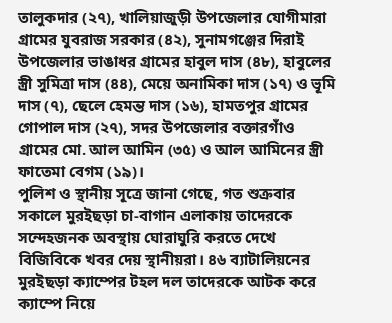তালুকদার (২৭), খালিয়াজুড়ী উপজেলার যোগীমারা গ্রামের যুবরাজ সরকার (৪২), সুনামগঞ্জের দিরাই উপজেলার ভাঙাধর গ্রামের হাবুল দাস (৪৮), হাবুলের স্ত্রী সুমিত্রা দাস (৪৪), মেয়ে অনামিকা দাস (১৭) ও ভূমি দাস (৭), ছেলে হেমন্ত দাস (১৬), হামতপুর গ্রামের গোপাল দাস (২৭), সদর উপজেলার বক্তারগাঁও গ্রামের মো. আল আমিন (৩৫) ও আল আমিনের স্ত্রী ফাতেমা বেগম (১৯)।
পুলিশ ও স্থানীয় সূত্রে জানা গেছে, গত শুক্রবার সকালে মুরইছড়া চা-বাগান এলাকায় তাদেরকে সন্দেহজনক অবস্থায় ঘোরাঘুরি করতে দেখে বিজিবিকে খবর দেয় স্থানীয়রা। ৪৬ ব্যাটালিয়নের মুরইছড়া ক্যাম্পের টহল দল তাদেরকে আটক করে ক্যাম্পে নিয়ে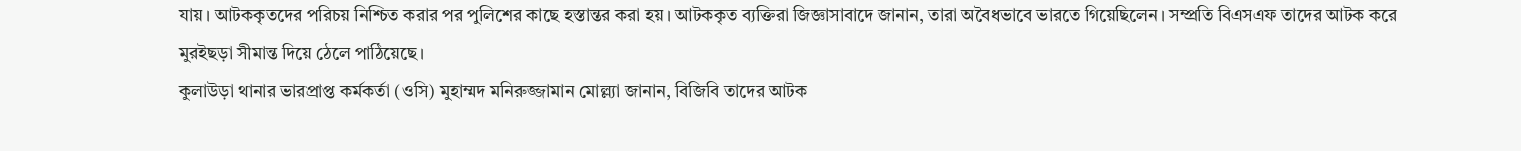যায়। আটককৃতদের পরিচয় নিশ্চিত করার পর পুলিশের কাছে হস্তান্তর করা হয়। আটককৃত ব্যক্তিরা জিজ্ঞাসাবাদে জানান, তারা অবৈধভাবে ভারতে গিয়েছিলেন। সম্প্রতি বিএসএফ তাদের আটক করে মুরইছড়া সীমান্ত দিয়ে ঠেলে পাঠিয়েছে।
কুলাউড়া থানার ভারপ্রাপ্ত কর্মকর্তা (ওসি) মুহাম্মদ মনিরুজ্জামান মোল্ল্যা জানান, বিজিবি তাদের আটক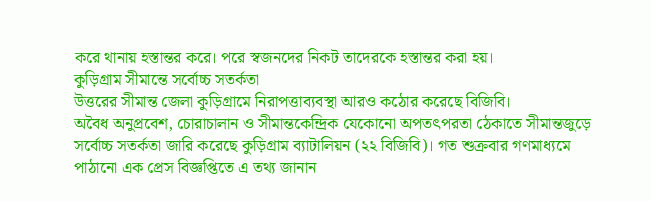করে থানায় হস্তান্তর করে। পরে স্বজনদের নিকট তাদেরকে হস্তান্তর করা হয়।
কুড়িগ্রাম সীমান্তে সর্বোচ্চ সতর্কতা
উত্তরের সীমান্ত জেলা কুড়িগ্রামে নিরাপত্তাব্যবস্থা আরও কঠোর করেছে বিজিবি।
অবৈধ অনুপ্রবেশ, চোরাচালান ও সীমান্তকেন্দ্রিক যেকোনো অপতৎপরতা ঠেকাতে সীমান্তজুড়ে সর্বোচ্চ সতর্কতা জারি করেছে কুড়িগ্রাম ব্যাটালিয়ন (২২ বিজিবি)। গত শুক্রবার গণমাধ্যমে পাঠানো এক প্রেস বিজ্ঞপ্তিতে এ তথ্য জানান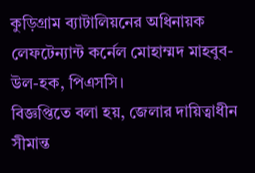কুড়িগ্রাম ব্যাটালিয়নের অধিনায়ক লেফটেন্যান্ট কর্নেল মোহাম্মদ মাহবুব-উল-হক, পিএসসি।
বিজ্ঞপ্তিতে বলা হয়, জেলার দায়িত্বাধীন সীমান্ত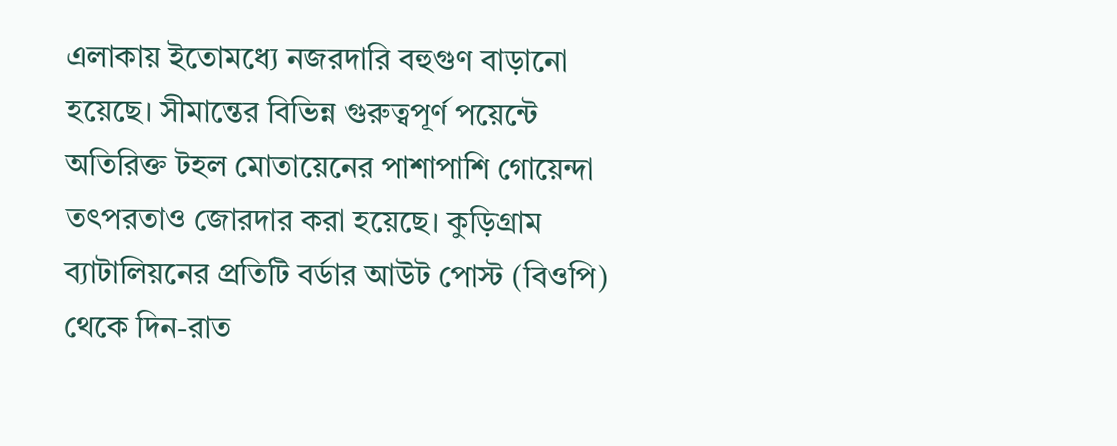এলাকায় ইতোমধ্যে নজরদারি বহুগুণ বাড়ানো হয়েছে। সীমান্তের বিভিন্ন গুরুত্বপূর্ণ পয়েন্টে অতিরিক্ত টহল মোতায়েনের পাশাপাশি গোয়েন্দা তৎপরতাও জোরদার করা হয়েছে। কুড়িগ্রাম ব্যাটালিয়নের প্রতিটি বর্ডার আউট পোস্ট (বিওপি) থেকে দিন-রাত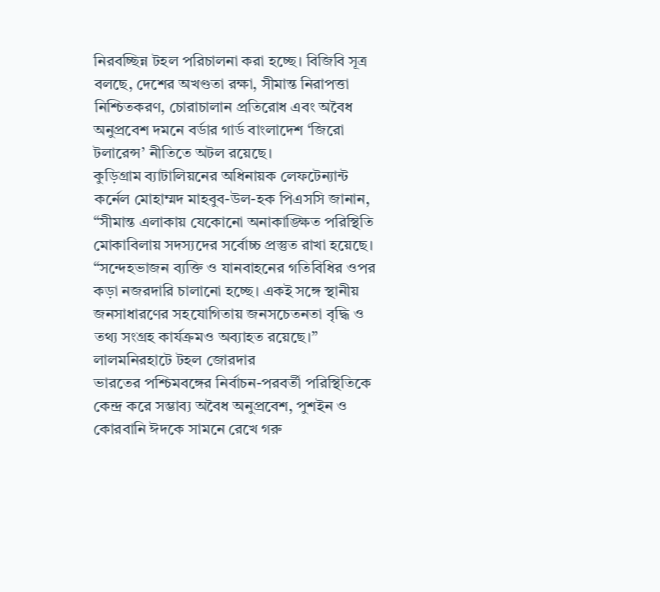নিরবচ্ছিন্ন টহল পরিচালনা করা হচ্ছে। বিজিবি সূত্র বলছে, দেশের অখণ্ডতা রক্ষা, সীমান্ত নিরাপত্তা নিশ্চিতকরণ, চোরাচালান প্রতিরোধ এবং অবৈধ অনুপ্রবেশ দমনে বর্ডার গার্ড বাংলাদেশ ‘জিরো টলারেন্স’ নীতিতে অটল রয়েছে।
কুড়িগ্রাম ব্যাটালিয়নের অধিনায়ক লেফটেন্যান্ট কর্নেল মোহাম্মদ মাহবুব-উল-হক পিএসসি জানান, “সীমান্ত এলাকায় যেকোনো অনাকাঙ্ক্ষিত পরিস্থিতি মোকাবিলায় সদস্যদের সর্বোচ্চ প্রস্তুত রাখা হয়েছে।
“সন্দেহভাজন ব্যক্তি ও যানবাহনের গতিবিধির ওপর কড়া নজরদারি চালানো হচ্ছে। একই সঙ্গে স্থানীয় জনসাধারণের সহযোগিতায় জনসচেতনতা বৃদ্ধি ও তথ্য সংগ্রহ কার্যক্রমও অব্যাহত রয়েছে।”
লালমনিরহাটে টহল জোরদার
ভারতের পশ্চিমবঙ্গের নির্বাচন-পরবর্তী পরিস্থিতিকে কেন্দ্র করে সম্ভাব্য অবৈধ অনুপ্রবেশ, পুশইন ও কোরবানি ঈদকে সামনে রেখে গরু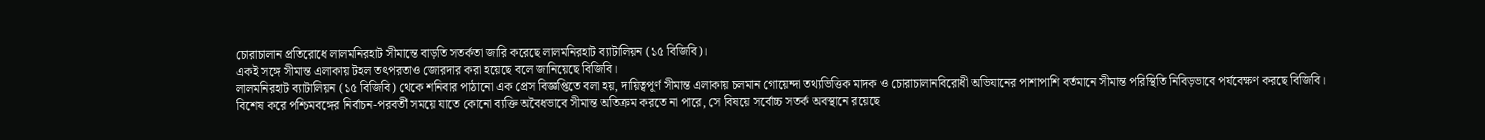চোরাচালান প্রতিরোধে লালমনিরহাট সীমান্তে বাড়তি সতর্কতা জারি করেছে লালমনিরহাট ব্যাটালিয়ন (১৫ বিজিবি)।
একই সঙ্গে সীমান্ত এলাকায় টহল তৎপরতাও জোরদার করা হয়েছে বলে জানিয়েছে বিজিবি।
লালমনিরহাট ব্যাটালিয়ন (১৫ বিজিবি) থেকে শনিবার পাঠানো এক প্রেস বিজ্ঞপ্তিতে বলা হয়, দায়িত্বপূর্ণ সীমান্ত এলাকায় চলমান গোয়েন্দা তথ্যভিত্তিক মাদক ও চোরাচালানবিরোধী অভিযানের পাশাপাশি বর্তমানে সীমান্ত পরিস্থিতি নিবিড়ভাবে পর্যবেক্ষণ করছে বিজিবি। বিশেষ করে পশ্চিমবঙ্গের নির্বাচন-পরবর্তী সময়ে যাতে কোনো ব্যক্তি অবৈধভাবে সীমান্ত অতিক্রম করতে না পারে, সে বিষয়ে সর্বোচ্চ সতর্ক অবস্থানে রয়েছে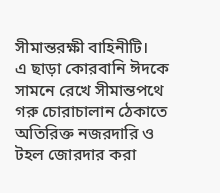সীমান্তরক্ষী বাহিনীটি।
এ ছাড়া কোরবানি ঈদকে সামনে রেখে সীমান্তপথে গরু চোরাচালান ঠেকাতে অতিরিক্ত নজরদারি ও টহল জোরদার করা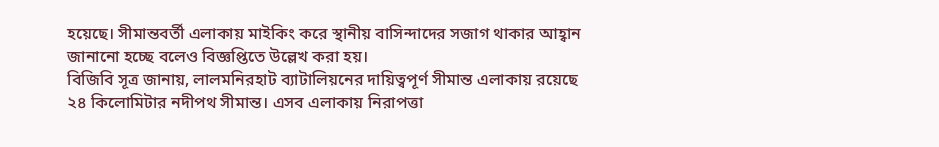হয়েছে। সীমান্তবর্তী এলাকায় মাইকিং করে স্থানীয় বাসিন্দাদের সজাগ থাকার আহ্বান জানানো হচ্ছে বলেও বিজ্ঞপ্তিতে উল্লেখ করা হয়।
বিজিবি সূত্র জানায়, লালমনিরহাট ব্যাটালিয়নের দায়িত্বপূর্ণ সীমান্ত এলাকায় রয়েছে ২৪ কিলোমিটার নদীপথ সীমান্ত। এসব এলাকায় নিরাপত্তা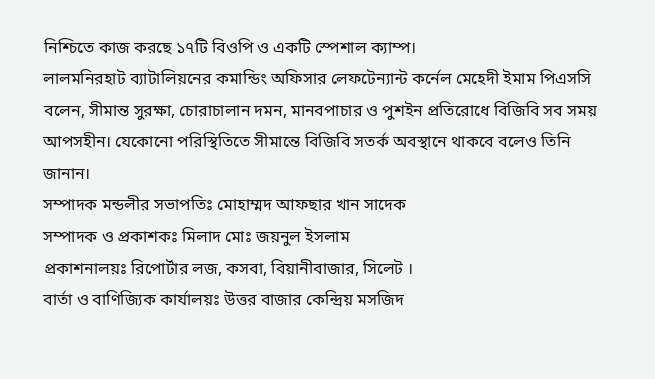নিশ্চিতে কাজ করছে ১৭টি বিওপি ও একটি স্পেশাল ক্যাম্প।
লালমনিরহাট ব্যাটালিয়নের কমান্ডিং অফিসার লেফটেন্যান্ট কর্নেল মেহেদী ইমাম পিএসসি বলেন, সীমান্ত সুরক্ষা, চোরাচালান দমন, মানবপাচার ও পুশইন প্রতিরোধে বিজিবি সব সময় আপসহীন। যেকোনো পরিস্থিতিতে সীমান্তে বিজিবি সতর্ক অবস্থানে থাকবে বলেও তিনি জানান।
সম্পাদক মন্ডলীর সভাপতিঃ মোহাম্মদ আফছার খান সাদেক
সম্পাদক ও প্রকাশকঃ মিলাদ মোঃ জয়নুল ইসলাম
প্রকাশনালয়ঃ রিপোর্টার লজ, কসবা, বিয়ানীবাজার, সিলেট ।
বার্তা ও বাণিজ্যিক কার্যালয়ঃ উত্তর বাজার কেন্দ্রিয় মসজিদ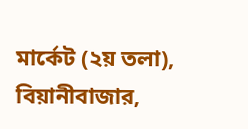মার্কেট (২য় তলা), বিয়ানীবাজার,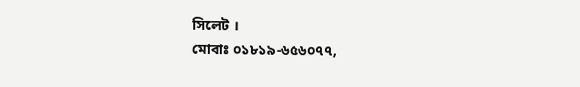সিলেট ।
মোবাঃ ০১৮১৯-৬৫৬০৭৭,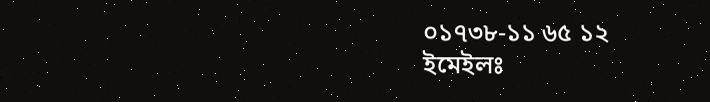০১৭৩৮-১১ ৬৫ ১২
ইমেইলঃ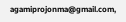agamiprojonma@gmail.com,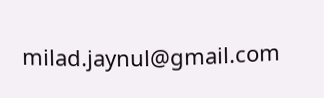milad.jaynul@gmail.com